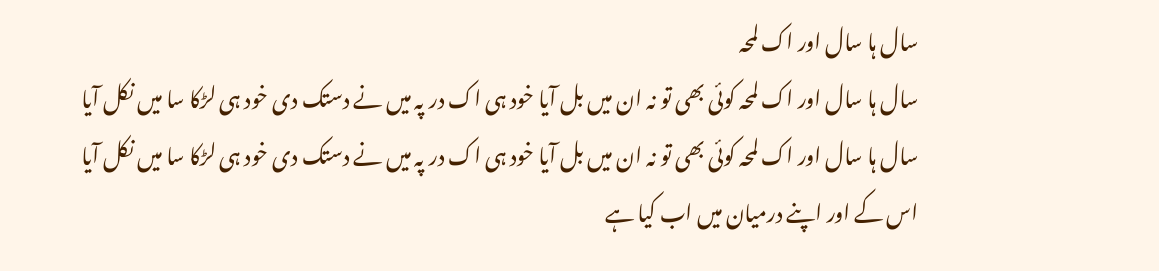سال ہا سال اور اک لمحہ
سال ہا سال اور اک لمحہ کوئی بھی تو نہ ان میں بل آیا خود ہی اک در پہ میں نے دستک دی خود ہی لڑکا سا میں نکل آیا
سال ہا سال اور اک لمحہ کوئی بھی تو نہ ان میں بل آیا خود ہی اک در پہ میں نے دستک دی خود ہی لڑکا سا میں نکل آیا
اس کے اور اپنے درمیان میں اب کیا ہے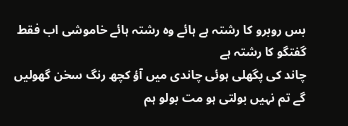بس روبرو کا رشتہ ہے ہائے وہ رشتہ ہائے خاموشی اب فقط گفتگو کا رشتہ ہے
چاند کی پگھلی ہوئی چاندی میں آؤ کچھ رنگ سخن گھولیں گے تم نہیں بولتی ہو مت بولو ہم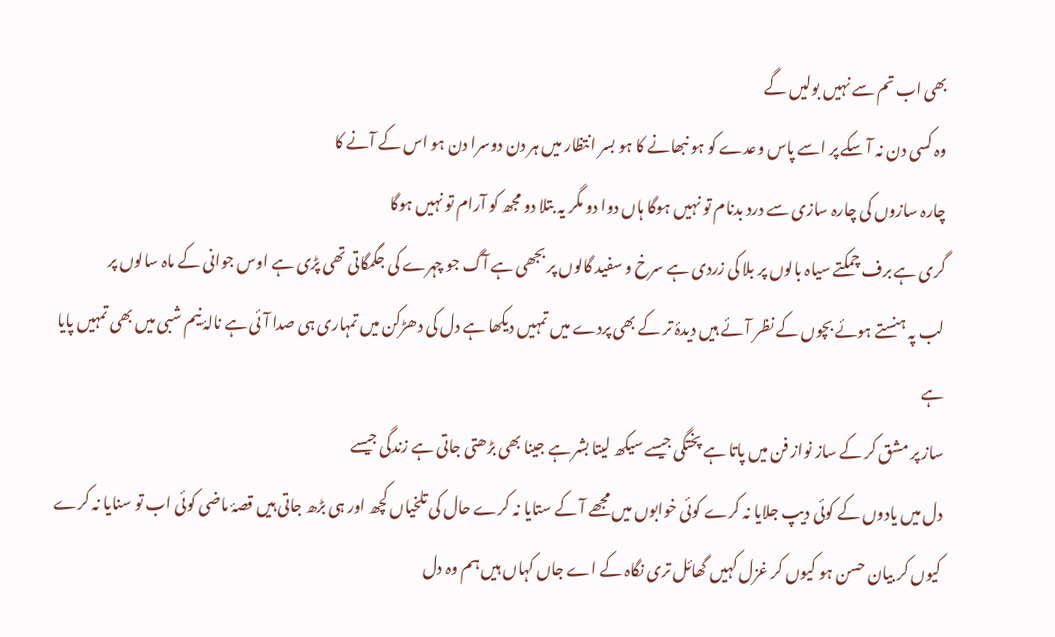بھی اب تم سے نہیں بولیں گے
وہ کسی دن نہ آ سکے پر اسے پاس وعدے کو ہو نبھانے کا ہو بسر انتظار میں ہر دن دوسرا دن ہو اس کے آنے کا
چارہ سازوں کی چارہ سازی سے درد بدنام تو نہیں ہوگا ہاں دوا دو مگر یہ بتلا دو مجھ کو آرام تو نہیں ہوگا
گری ہے برف چمکتے سیاہ بالوں پر بلا کی زردی ہے سرخ و سفید گالوں پر بجھی ہے آگ جو چہرے کی جگمگاتی تھی پڑی ہے اوس جوانی کے ماہ سالوں پر
لب پہ ہنستے ہوئے بچوں کے نظر آئے ہیں دیدۂ تر کے بھی پردے میں تمہیں دیکھا ہے دل کی دھڑکن میں تمہاری ہی صدا آئی ہے نالۂ نیم شبی میں بھی تمہیں پایا ہے
ساز پر مشق کر کے ساز نواز فن میں پاتا ہے پختگی جیسے سیکھ لیتا بشر ہے جینا بھی بڑھتی جاتی ہے زندگی جیسے
دل میں یادوں کے کوئی دیپ جلایا نہ کرے کوئی خوابوں میں مجھے آ کے ستایا نہ کرے حال کی تلخیاں کچھ اور ہی بڑھ جاتی ہیں قصۂ ماضی کوئی اب تو سنایا نہ کرے
کیوں کر بیان حسن ہو کیوں کر غزل کہیں گھائل تری نگاہ کے اے جاں کہاں ہیں ہم وہ دل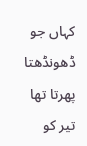کہاں جو ڈھونڈھتا پھرتا تھا تیر کو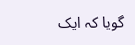گویا کہ ایک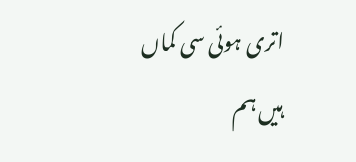اتری ہوئی سی کماں ہیں ہم